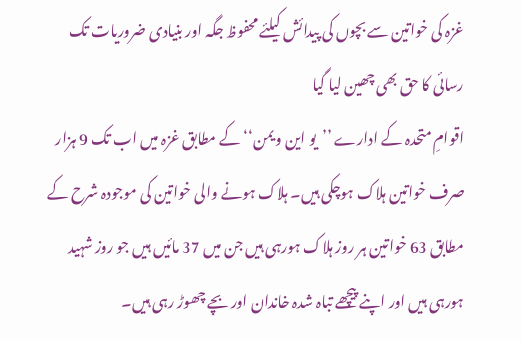غزہ کی خواتین سے بچوں کی پیدائش کیلئے محفوظ جگہ اور بنیادی ضروریات تک رسائی کا حق بھی چھین لیا گیا
اقوامِ متحدہ کے ادارے ’’یو این ویمن‘‘ کے مطابق غزہ میں اب تک 9 ہزار صرف خواتین ہلاک ہوچکی ہیں۔ ہلاک ہونے والی خواتین کی موجودہ شرح کے مطابق 63 خواتین ہر روز ہلاک ہورہی ہیں جن میں 37 مائیں ہیں جو روز شہید ہورہی ہیں اور اپنے پیچھے تباہ شدہ خاندان اور بچے چھوڑ رہی ہیں۔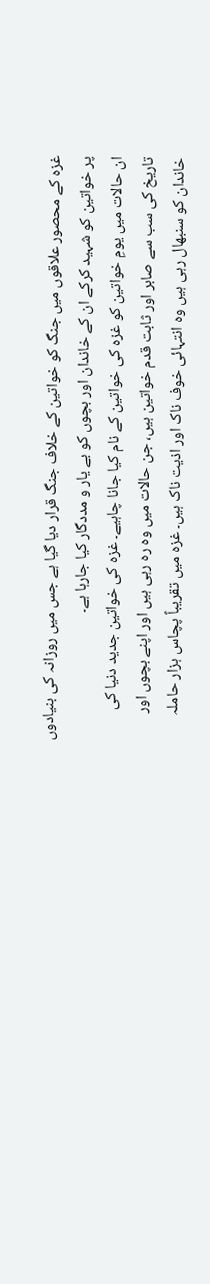غزہ کے محصور علاقوں میں جنگ کو خواتین کے خلاف جنگ قرار دیا گیا ہے جس میں روزانہ کی بنیادوں پر خواتین کو شہید کرکے ان کے خاندان اور بچوں کو بے یار و مددگار کیا جارہا ہے۔
ان حالات میں یومِ خواتین کو غزہ کی خواتین کے نام کیا جانا چاہیے۔ غزہ کی خواتین جدید دنیا کی تاریخ کی سب سے صابر اور ثابت قدم خواتین ہیں، جن حالات میں وہ رہ رہی ہیں اور اپنے بچوں اور خاندان کو سنبھال رہی ہیں وہ انتہائی خوف ناک اور اذیت ناک ہیں۔ غزہ میں تقریباً پچاس ہزار حاملہ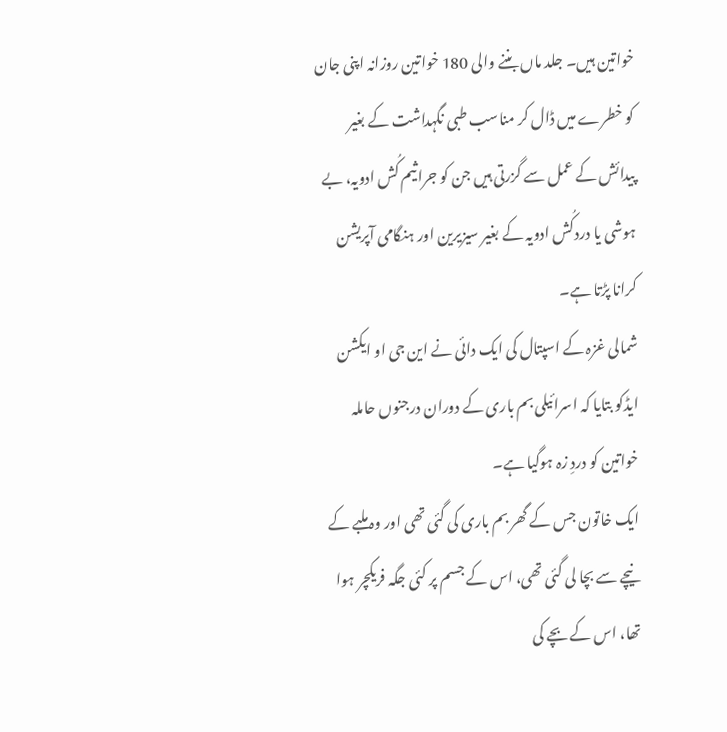خواتین ہیں۔ جلد ماں بننے والی 180 خواتین روزانہ اپنی جان کو خطرے میں ڈال کر مناسب طبی نگہداشت کے بغیر پیدائش کے عمل سے گزرتی ہیں جن کو جراثیم کُش ادویہ، بے ہوشی یا دردکُش ادویہ کے بغیر سیزیرین اور ہنگامی آپریشن کرانا پڑتا ہے۔
شمالی غزہ کے اسپتال کی ایک دائی نے این جی او ایکشن ایڈکو بتایا کہ اسرائیلی بم باری کے دوران درجنوں حاملہ خواتین کو دردِ زہ ہوگیا ہے۔
ایک خاتون جس کے گھر بم باری کی گئی تھی اور وہ ملبے کے نیچے سے بچا لی گئی تھی، اس کے جسم پر کئی جگہ فریکچر ہوا تھا، اس کے بچے کی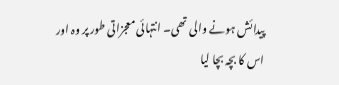پیدائش ہونے والی تھی۔ انتہائی معجزاتی طور پر وہ اور اس کا بچہ بچا لیا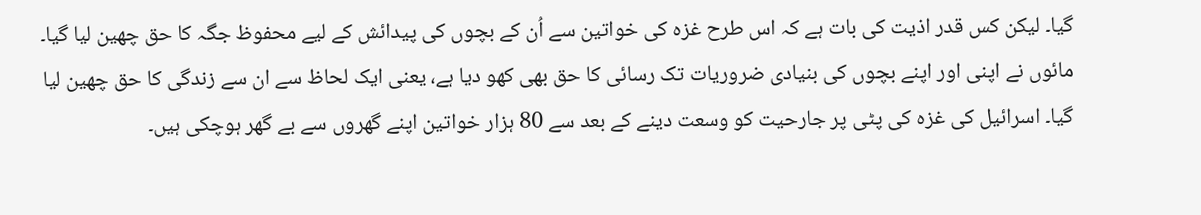گیا۔ لیکن کس قدر اذیت کی بات ہے کہ اس طرح غزہ کی خواتین سے اُن کے بچوں کی پیدائش کے لیے محفوظ جگہ کا حق چھین لیا گیا۔ مائوں نے اپنی اور اپنے بچوں کی بنیادی ضروریات تک رسائی کا حق بھی کھو دیا ہے، یعنی ایک لحاظ سے ان سے زندگی کا حق چھین لیا گیا۔ اسرائیل کی غزہ کی پٹی پر جارحیت کو وسعت دینے کے بعد سے 80 ہزار خواتین اپنے گھروں سے بے گھر ہوچکی ہیں۔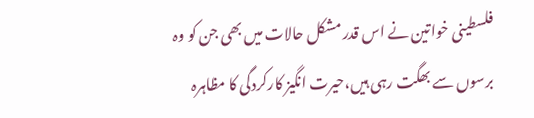فلسطینی خواتین نے اس قدر مشکل حالات میں بھی جن کو وہ برسوں سے بھگت رہی ہیں،حیرت انگیز کارکردگی کا مظاہرہ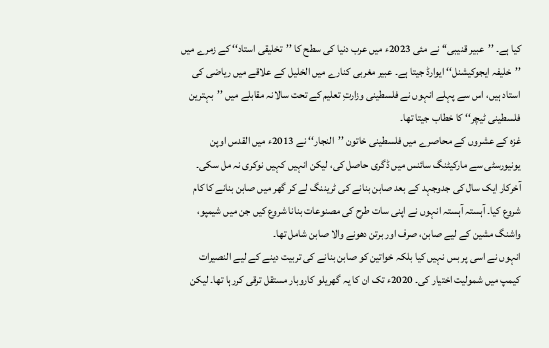کیا ہے۔ ’’عبیر قنیبی‘‘ نے مئی 2023ء میں عرب دنیا کی سطح کا ’’تخلیقی استاد‘‘ کے زمرے میں ’’خلیفہ ایجوکیشنل‘‘ ایوارڈ جیتا ہے۔ عبیر مغربی کنارے میں الخلیل کے علاقے میں ریاضی کی استاد ہیں، اس سے پہلے انہوں نے فلسطینی وزارتِ تعلیم کے تحت سالانہ مقابلے میں ’’بہترین فلسطینی ٹیچر‘‘ کا خطاب جیتا تھا۔
غزہ کے عشروں کے محاصرے میں فلسطینی خاتون ’’النجار‘‘ نے 2013ء میں القدس اوپن یونیورسٹی سے مارکیٹنگ سائنس میں ڈگری حاصل کی، لیکن انہیں کہیں نوکری نہ مل سکی۔ آخرکار ایک سال کی جدوجہد کے بعد صابن بنانے کی ٹریننگ لے کر گھر میں صابن بنانے کا کام شروع کیا۔ آہستہ آہستہ انہوں نے اپنی سات طرح کی مصنوعات بنانا شروع کیں جن میں شیمپو، واشنگ مشین کے لیے صابن، صرف اور برتن دھونے والا صابن شامل تھا۔
انہوں نے اسی پر بس نہیں کیا بلکہ خواتین کو صابن بنانے کی تربیت دینے کے لیے النصیرات کیمپ میں شمولیت اختیار کی۔ 2020ء تک ان کا یہ گھریلو کاروبار مستقل ترقی کررہا تھا۔ لیکن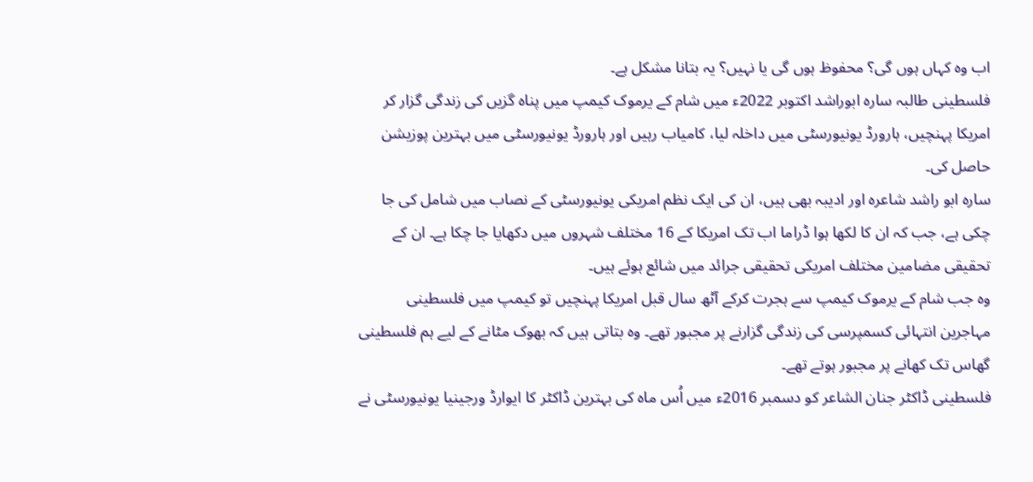اب وہ کہاں ہوں گی؟ محفوظ ہوں گی یا نہیں؟ یہ بتانا مشکل ہے۔
فلسطینی طالبہ سارہ ابوراشد اکتوبر 2022ء میں شام کے یرموک کیمپ میں پناہ گزیں کی زندگی گزار کر امریکا پہنچیں، ہارورڈ یونیورسٹی میں داخلہ لیا، کامیاب رہیں اور ہارورڈ یونیورسٹی میں بہترین پوزیشن حاصل کی۔
سارہ ابو راشد شاعرہ اور ادیبہ بھی ہیں، ان کی ایک نظم امریکی یونیورسٹی کے نصاب میں شامل کی جا چکی ہے، جب کہ ان کا لکھا ہوا ڈراما اب تک امریکا کے 16 مختلف شہروں میں دکھایا جا چکا ہے۔ ان کے تحقیقی مضامین مختلف امریکی تحقیقی جرائد میں شائع ہوئے ہیں۔
وہ جب شام کے یرموک کیمپ سے ہجرت کرکے آٹھ سال قبل امریکا پہنچیں تو کیمپ میں فلسطینی مہاجرین انتہائی کسمپرسی کی زندگی گزارنے پر مجبور تھے۔ وہ بتاتی ہیں کہ بھوک مٹانے کے لیے ہم فلسطینی گھاس تک کھانے پر مجبور ہوتے تھے۔
فلسطینی ڈاکٹر جنان الشاعر کو دسمبر 2016ء میں اُس ماہ کی بہترین ڈاکٹر کا ایوارڈ ورجینیا یونیورسٹی نے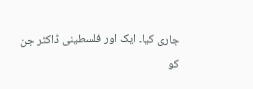جاری کیا۔ ایک اور فلسطینی ڈاکٹر جن کو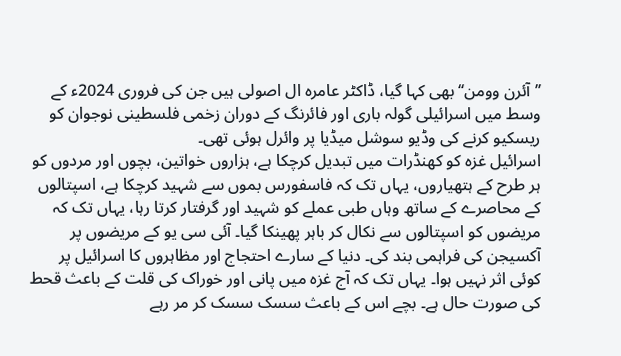’’آئرن وومن‘‘ بھی کہا گیا، ڈاکٹر عامرہ ال اصولی ہیں جن کی فروری 2024ء کے وسط میں اسرائیلی گولہ باری اور فائرنگ کے دوران زخمی فلسطینی نوجوان کو ریسکیو کرنے کی وڈیو سوشل میڈیا پر وائرل ہوئی تھی۔
اسرائیل غزہ کو کھنڈرات میں تبدیل کرچکا ہے، ہزاروں خواتین، بچوں اور مردوں کو ہر طرح کے ہتھیاروں، یہاں تک کہ فاسفورس بموں سے شہید کرچکا ہے، اسپتالوں کے محاصرے کے ساتھ وہاں طبی عملے کو شہید اور گرفتار کرتا رہا، یہاں تک کہ مریضوں کو اسپتالوں سے نکال کر باہر پھینکا گیا۔ آئی سی یو کے مریضوں پر آکسیجن کی فراہمی بند کی۔ دنیا کے سارے احتجاج اور مظاہروں کا اسرائیل پر کوئی اثر نہیں ہوا۔ یہاں تک کہ آج غزہ میں پانی اور خوراک کی قلت کے باعث قحط کی صورت حال ہے۔ بچے اس کے باعث سسک سسک کر مر رہے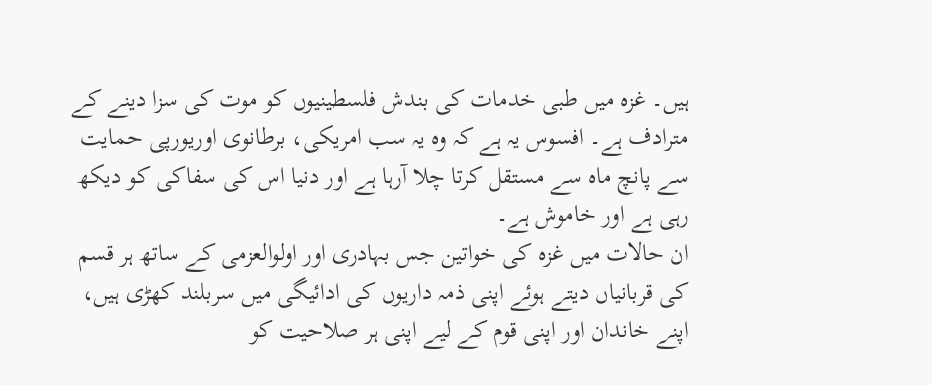ہیں۔ غزہ میں طبی خدمات کی بندش فلسطینیوں کو موت کی سزا دینے کے مترادف ہے۔ افسوس یہ ہے کہ وہ یہ سب امریکی، برطانوی اوریورپی حمایت سے پانچ ماہ سے مستقل کرتا چلا آرہا ہے اور دنیا اس کی سفاکی کو دیکھ رہی ہے اور خاموش ہے۔
ان حالات میں غزہ کی خواتین جس بہادری اور اولوالعزمی کے ساتھ ہر قسم کی قربانیاں دیتے ہوئے اپنی ذمہ داریوں کی ادائیگی میں سربلند کھڑی ہیں، اپنے خاندان اور اپنی قوم کے لیے اپنی ہر صلاحیت کو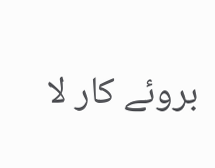بروئے کار لا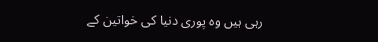رہی ہیں وہ پوری دنیا کی خواتین کے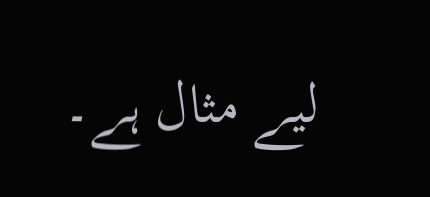لیے مثال ہے۔